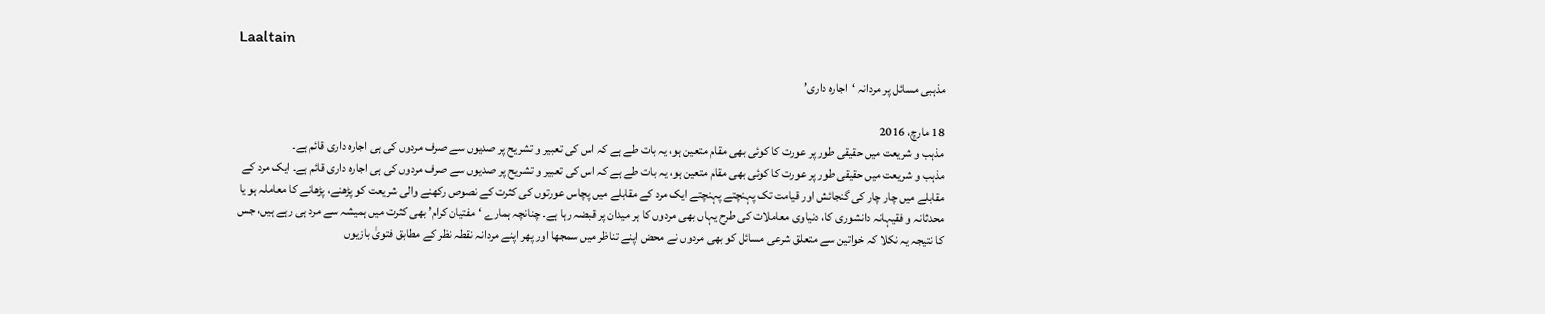Laaltain

مذہبی مسائل پر مردانہ ‘اجارہ داری’

18 مارچ، 2016
مذہب و شریعت میں حقیقی طور پر عورت کا کوئی بھی مقام متعین ہو، یہ بات طے ہے کہ اس کی تعبیر و تشریح پر صدیوں سے صرف مردوں کی ہی اجارہ داری قائم ہے۔
مذہب و شریعت میں حقیقی طور پر عورت کا کوئی بھی مقام متعین ہو، یہ بات طے ہے کہ اس کی تعبیر و تشریح پر صدیوں سے صرف مردوں کی ہی اجارہ داری قائم ہے۔ ایک مرد کے مقابلے میں چار چار کی گنجائش اور قیامت تک پہنچتے پہنچتے ایک مرد کے مقابلے میں پچاس عورتوں کی کثرت کے نصوص رکھنے والی شریعت کو پڑھنے، پڑھانے کا معاملہ ہو یا محدثانہ و فقیہانہ دانشوری کا، دنیاوی معاملات کی طرح یہاں بھی مردوں کا ہر میدان پر قبضہ رہا ہے۔ چنانچہ ہمارے ‘مفتیان کرام’ بھی کثرت میں ہمیشہ سے مرد ہی رہے ہیں، جس کا نتیجہ یہ نکلا کہ خواتین سے متعلق شرعی مسائل کو بھی مردوں نے محض اپنے تناظر میں سمجھا اور پھر اپنے مردانہ نقطہ نظر کے مطابق فتویٰ بازیوں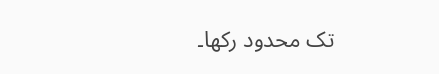تک محدود رکھا۔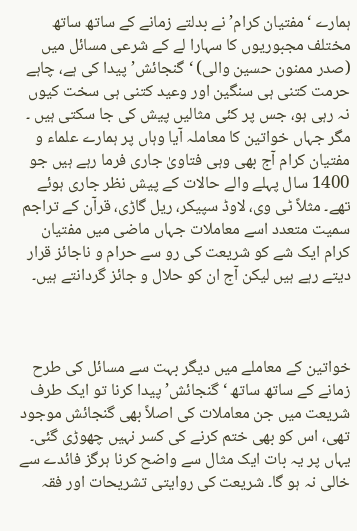ہمارے ‘مفتیان کرام’ نے بدلتے زمانے کے ساتھ ساتھ مختلف مجبوریوں کا سہارا لے کے شرعی مسائل میں (صدر ممنون حسین والی) ‘گنجائش’ پیدا کی ہے، چاہے حرمت کتنی ہی سنگین اور وعید کتنی ہی سخت کیوں نہ رہی ہو، جس پر کئی مثالیں پیش کی جا سکتی ہیں ۔ مگر جہاں خواتین کا معاملہ آیا وہاں پر ہمارے علماء و مفتیان کرام آج بھی وہی فتاویٰ جاری فرما رہے ہیں جو 1400 سال پہلے والے حالات کے پیش نظر جاری ہوئے تھے۔ مثلاً ٹی وی، لاوڈ سپیکر، ریل گاڑی، قرآن کے تراجم سمیت متعدد اسے معاملات جہاں ماضی میں مفتیان کرام ایک شے کو شریعت کی رو سے حرام و ناجائز قرار دیتے رہے ہیں لیکن آج ان کو حلال و جائز گردانتے ہیں۔



خواتین کے معاملے میں دیگر بہت سے مسائل کی طرح زمانے کے ساتھ ساتھ ‘گنجائش’ پیدا کرنا تو ایک طرف شریعت میں جن معاملات کی اصلاً بھی گنجائش موجود تھی، اس کو بھی ختم کرنے کی کسر نہیں چھوڑی گئی۔
یہاں پر یہ بات ایک مثال سے واضح کرنا ہرگز فائدے سے خالی نہ ہو گا۔ شریعت کی روایتی تشریحات اور فقہ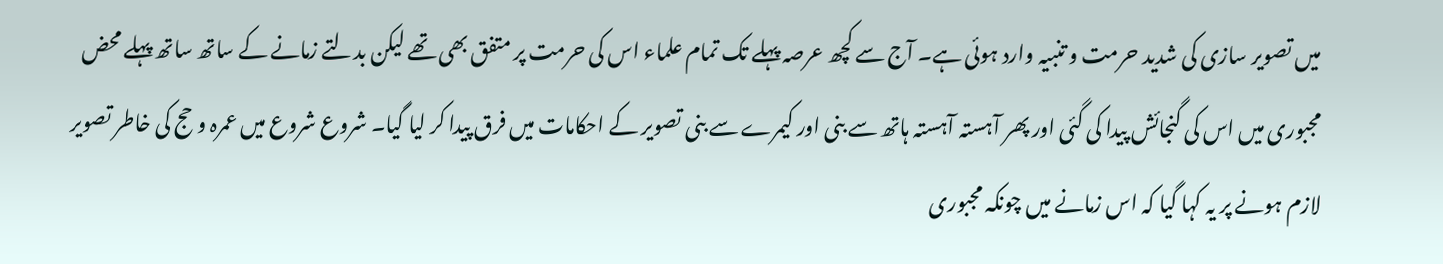میں تصویر سازی کی شدید حرمت و تنبیہ وارد ہوئی ہے۔ آج سے کچھ عرصہ پہلے تک تمام علماء اس کی حرمت پر متفق بھی تھے لیکن بدلتے زمانے کے ساتھ ساتھ پہلے محض مجبوری میں اس کی گنجائش پیدا کی گئی اور پھر آہستہ آہستہ ہاتھ سے بنی اور کیمرے سے بنی تصویر کے احکامات میں فرق پیدا کر لیا گیا۔ شروع شروع میں عمرہ و حج کی خاطر تصویر لازم ہونے پر یہ کہا گیا کہ اس زمانے میں چونکہ مجبوری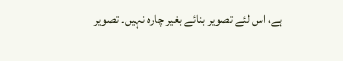ہے، اس لئے تصویر بنائے بغیر چارہ نہیں۔ تصویر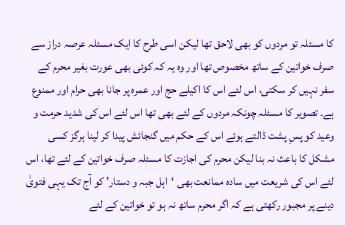کا مسئلہ تو مردوں کو بھی لاحق تھا لیکن اسی طرح کا ایک مسئلہ عرصہ دراز سے صرف خواتین کے ساتھ مخصوص تھا اور وہ یہ کہ کوئی بھی عورت بغیر محرم کے سفر نہیں کر سکتی، اس لئے اس کا اکیلے حج اور عمرہ پر جانا بھی حرام اور ممنوع ہے۔ تصویر کا مسئلہ چونکہ مردوں کے لئے بھی تھا اس لئے اس کی شدید حرمت و وعید کو پسِ پشت ڈالتے ہوئے اس کے حکم میں گنجائش پیدا کر لینا ہرگز کسی مشکل کا باعث نہ بنا لیکن محرم کی اجازت کا مسئلہ صرف خواتین کے لئے تھا، اس لئے اس کی شریعت میں سادہ ممانعت بھی ‘اہل جبہ و دستار’ کو آج تک یہی فتویٰ دینے پر مجبور رکھتی ہے کہ اگر محرم ساتھ نہ ہو تو خواتین کے لئے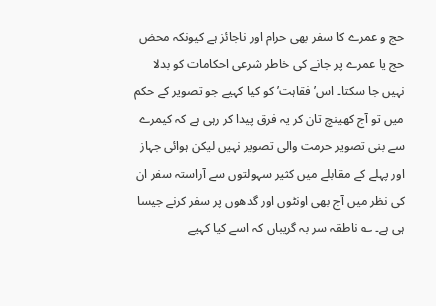حج و عمرے کا سفر بھی حرام اور ناجائز ہے کیونکہ محض حج یا عمرے پر جانے کی خاطر شرعی احکامات کو بدلا نہیں جا سکتا۔ اس’فقاہت’ کو کیا کہیے جو تصویر کے حکم میں تو آج کھینچ تان کر یہ فرق پیدا کر رہی ہے کہ کیمرے سے بنی تصویر حرمت والی تصویر نہیں لیکن ہوائی جہاز اور پہلے کے مقابلے میں کثیر سہولتوں سے آراستہ سفر ان کی نظر میں آج بھی اونٹوں اور گدھوں پر سفر کرنے جیسا ہی ہے۔ ؎ ناطقہ سر بہ گریباں کہ اسے کیا کہیے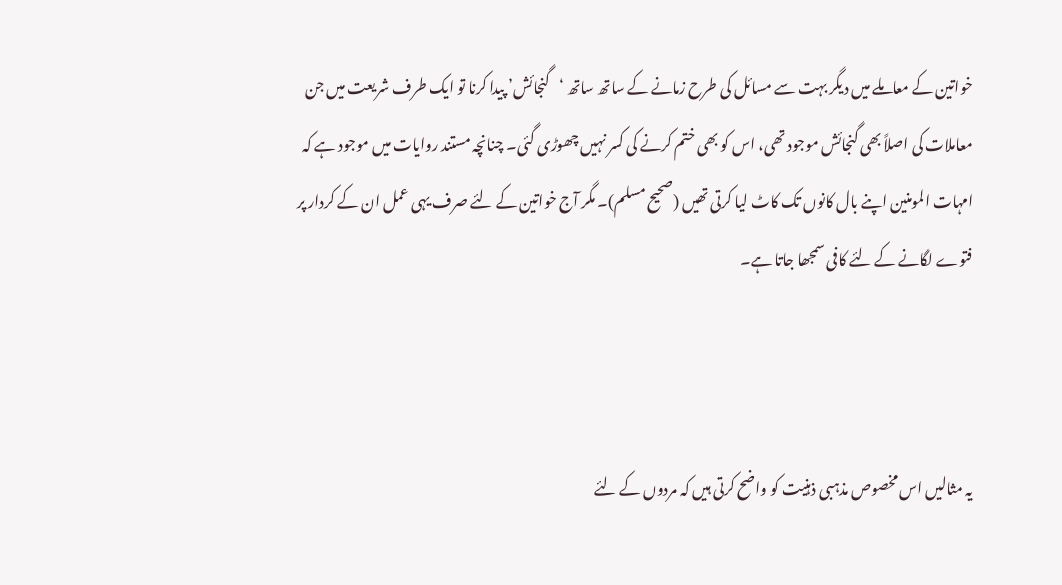خواتین کے معاملے میں دیگر بہت سے مسائل کی طرح زمانے کے ساتھ ساتھ ‘گنجائش’ پیدا کرنا تو ایک طرف شریعت میں جن معاملات کی اصلاً بھی گنجائش موجود تھی، اس کو بھی ختم کرنے کی کسر نہیں چھوڑی گئی۔ چنانچہ مستند روایات میں موجود ہے کہ امہات المومنین اپنے بال کانوں تک کاٹ لیا کرتی تھیں (صحیح مسلم)۔ مگر آج خواتین کے لئے صرف یہی عمل ان کے کردار پر فتوے لگانے کے لئے کافی سمجھا جاتا ہے۔



یہ مثالیں اس مخصوص مذہبی ذہنیت کو واضح کرتی ہیں کہ مردوں کے لئے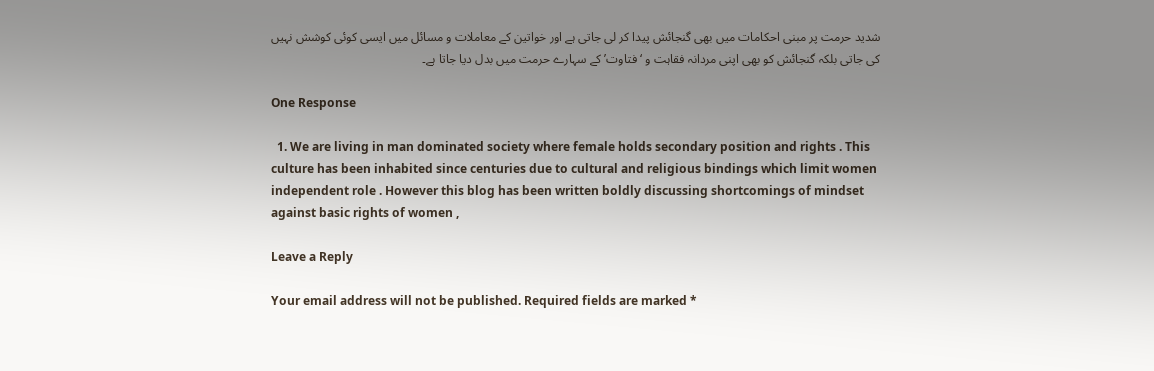شدید حرمت پر مبنی احکامات میں بھی گنجائش پیدا کر لی جاتی ہے اور خواتین کے معاملات و مسائل میں ایسی کوئی کوشش نہیں کی جاتی بلکہ گنجائش کو بھی اپنی مردانہ فقاہت و ‘فتاوت’ کے سہارے حرمت میں بدل دیا جاتا ہے۔

One Response

  1. We are living in man dominated society where female holds secondary position and rights . This culture has been inhabited since centuries due to cultural and religious bindings which limit women independent role . However this blog has been written boldly discussing shortcomings of mindset against basic rights of women ,

Leave a Reply

Your email address will not be published. Required fields are marked *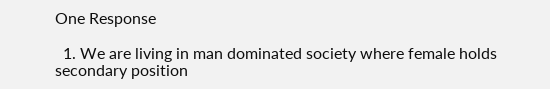One Response

  1. We are living in man dominated society where female holds secondary position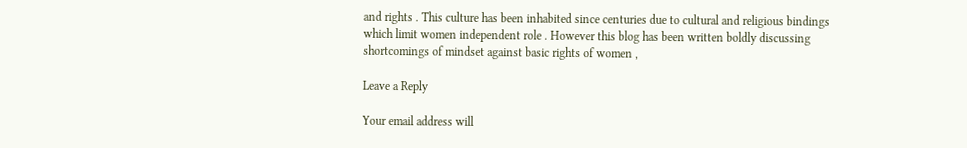and rights . This culture has been inhabited since centuries due to cultural and religious bindings which limit women independent role . However this blog has been written boldly discussing shortcomings of mindset against basic rights of women ,

Leave a Reply

Your email address will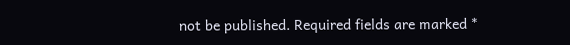not be published. Required fields are marked *